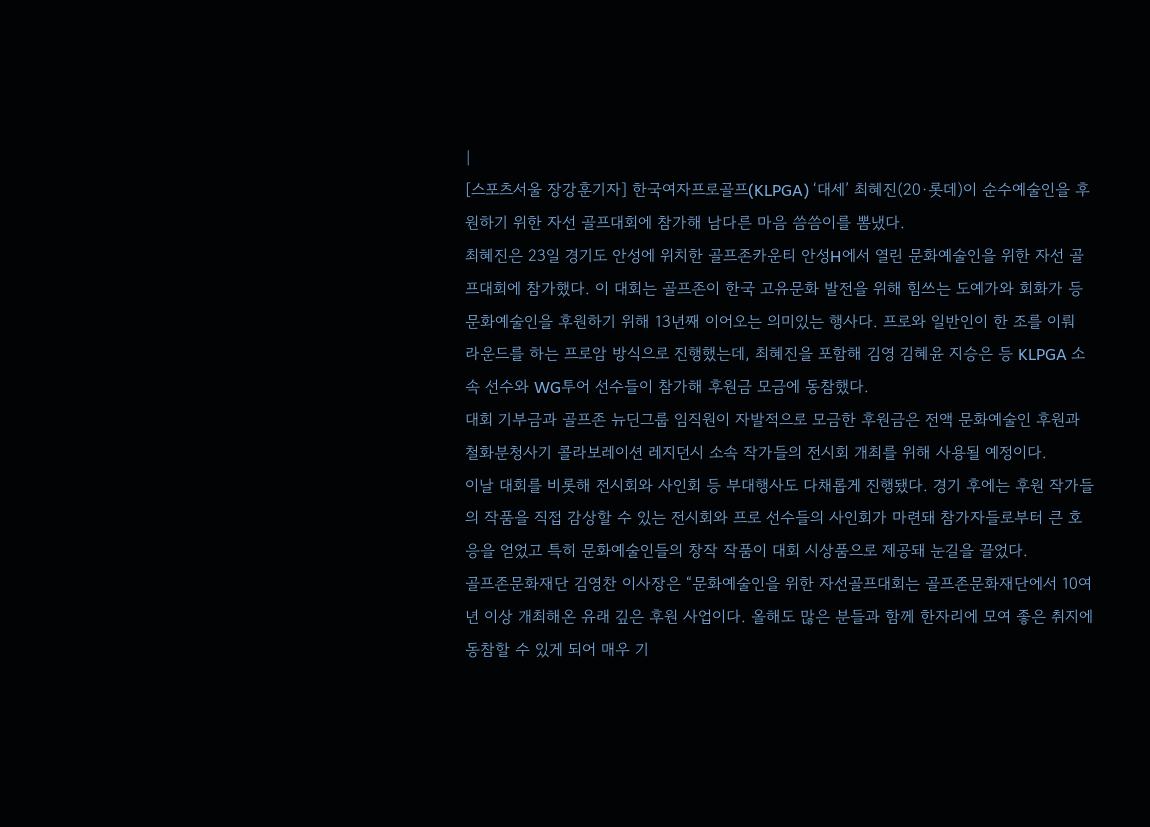|
[스포츠서울 장강훈기자] 한국여자프로골프(KLPGA) ‘대세’ 최혜진(20·롯데)이 순수예술인을 후원하기 위한 자선 골프대회에 참가해 남다른 마음 씀씀이를 뽐냈다.
최혜진은 23일 경기도 안성에 위치한 골프존카운티 안성H에서 열린 문화예술인을 위한 자선 골프대회에 참가했다. 이 대회는 골프존이 한국 고유문화 발전을 위해 힘쓰는 도예가와 회화가 등 문화예술인을 후원하기 위해 13년째 이어오는 의미있는 행사다. 프로와 일반인이 한 조를 이뤄 라운드를 하는 프로암 방식으로 진행했는데, 최혜진을 포함해 김영 김혜윤 지승은 등 KLPGA 소속 선수와 WG투어 선수들이 참가해 후원금 모금에 동참했다.
대회 기부금과 골프존 뉴딘그룹 임직원이 자발적으로 모금한 후원금은 전액 문화예술인 후원과 철화분청사기 콜라보레이션 레지던시 소속 작가들의 전시회 개최를 위해 사용될 예정이다.
이날 대회를 비롯해 전시회와 사인회 등 부대행사도 다채롭게 진행됐다. 경기 후에는 후원 작가들의 작품을 직접 감상할 수 있는 전시회와 프로 선수들의 사인회가 마련돼 참가자들로부터 큰 호응을 얻었고 특히 문화예술인들의 창작 작품이 대회 시상품으로 제공돼 눈길을 끌었다.
골프존문화재단 김영찬 이사장은 “문화예술인을 위한 자선골프대회는 골프존문화재단에서 10여년 이상 개최해온 유래 깊은 후원 사업이다. 올해도 많은 분들과 함께 한자리에 모여 좋은 취지에 동참할 수 있게 되어 매우 기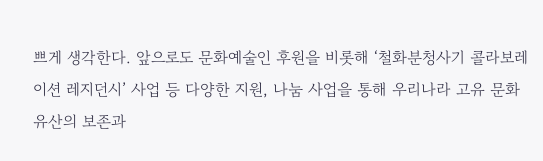쁘게 생각한다. 앞으로도 문화예술인 후원을 비롯해 ‘철화분청사기 콜라보레이션 레지던시’ 사업 등 다양한 지원, 나눔 사업을 통해 우리나라 고유 문화유산의 보존과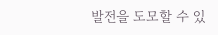발전을 도모할 수 있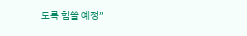도록 힘쓸 예정”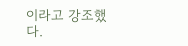이라고 강조했다.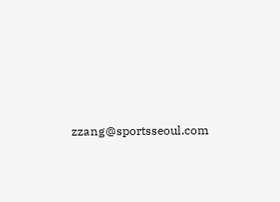zzang@sportsseoul.com